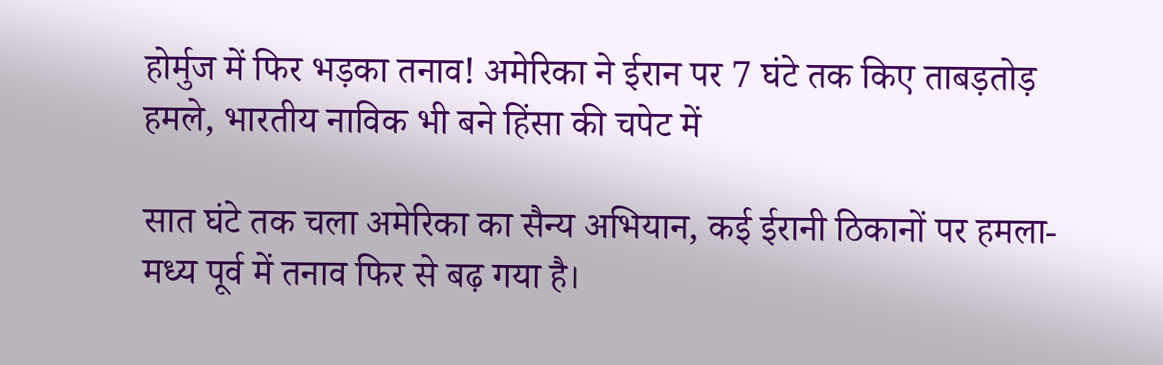होर्मुज में फिर भड़का तनाव! अमेरिका ने ईरान पर 7 घंटे तक किए ताबड़तोड़ हमले, भारतीय नाविक भी बने हिंसा की चपेट में

सात घंटे तक चला अमेरिका का सैन्य अभियान, कई ईरानी ठिकानों पर हमला-मध्य पूर्व में तनाव फिर से बढ़ गया है।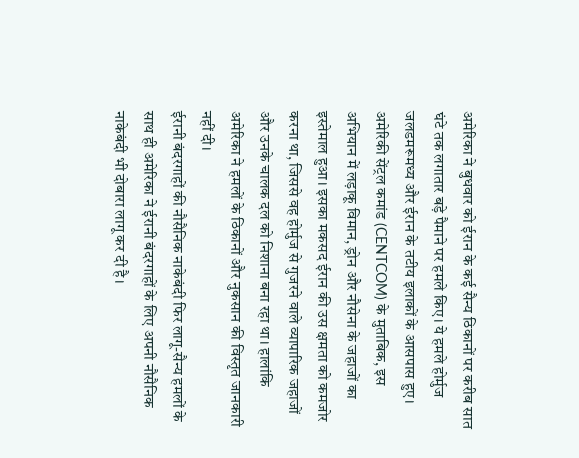अमेरिका ने बुधवार को ईरान के कई सैन्य ठिकानों पर करीब सात घंटे तक लगातार बड़े पैमाने पर हमले किए। ये हमले होर्मुज जलडमरूमध्य और ईरान के तटीय इलाकों के आसपास हुए। अमेरिकी सेंट्रल कमांड (CENTCOM) के मुताबिक, इस अभियान में लड़ाकू विमान, ड्रोन और नौसेना के जहाजों का इस्तेमाल हुआ। इसका मकसद ईरान की उस क्षमता को कमजोर करना था, जिससे वह होर्मुज से गुजरने वाले व्यापारिक जहाजों और उनके चालक दल को निशाना बना रहा था। हालांकि अमेरिका ने हमलों के ठिकानों और नुकसान की विस्तृत जानकारी नहीं दी।
ईरानी बंदरगाहों की नौसैनिक नाकेबंदी फिर लागू-सैन्य हमलों के साथ ही अमेरिका ने ईरानी बंदरगाहों के लिए अपनी नौसैनिक नाकेबंदी भी दोबारा लागू कर दी है।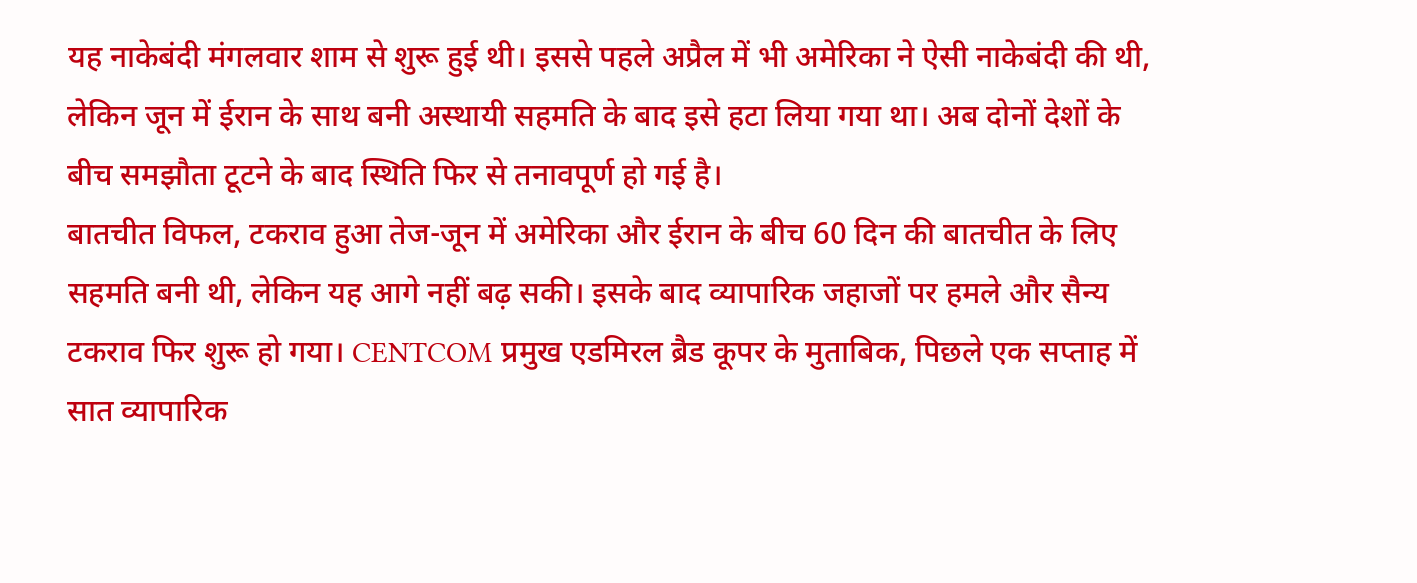यह नाकेबंदी मंगलवार शाम से शुरू हुई थी। इससे पहले अप्रैल में भी अमेरिका ने ऐसी नाकेबंदी की थी, लेकिन जून में ईरान के साथ बनी अस्थायी सहमति के बाद इसे हटा लिया गया था। अब दोनों देशों के बीच समझौता टूटने के बाद स्थिति फिर से तनावपूर्ण हो गई है।
बातचीत विफल, टकराव हुआ तेज-जून में अमेरिका और ईरान के बीच 60 दिन की बातचीत के लिए सहमति बनी थी, लेकिन यह आगे नहीं बढ़ सकी। इसके बाद व्यापारिक जहाजों पर हमले और सैन्य टकराव फिर शुरू हो गया। CENTCOM प्रमुख एडमिरल ब्रैड कूपर के मुताबिक, पिछले एक सप्ताह में सात व्यापारिक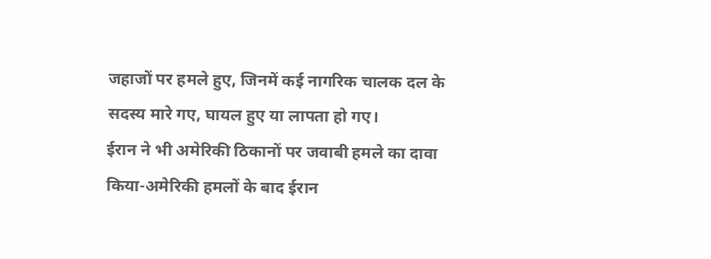जहाजों पर हमले हुए, जिनमें कई नागरिक चालक दल के सदस्य मारे गए, घायल हुए या लापता हो गए।
ईरान ने भी अमेरिकी ठिकानों पर जवाबी हमले का दावा किया-अमेरिकी हमलों के बाद ईरान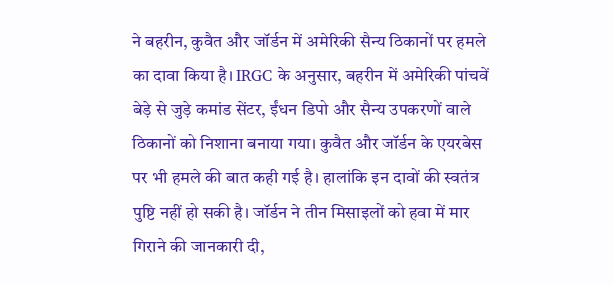ने बहरीन, कुवैत और जॉर्डन में अमेरिकी सैन्य ठिकानों पर हमले का दावा किया है। IRGC के अनुसार, बहरीन में अमेरिकी पांचवें बेड़े से जुड़े कमांड सेंटर, ईंधन डिपो और सैन्य उपकरणों वाले ठिकानों को निशाना बनाया गया। कुवैत और जॉर्डन के एयरबेस पर भी हमले की बात कही गई है। हालांकि इन दावों की स्वतंत्र पुष्टि नहीं हो सकी है। जॉर्डन ने तीन मिसाइलों को हवा में मार गिराने की जानकारी दी,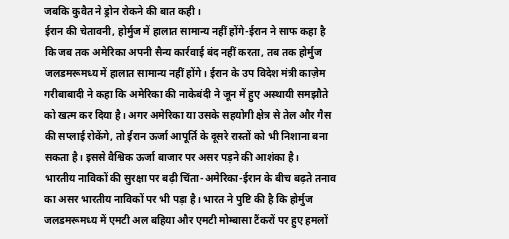जबकि कुवैत ने ड्रोन रोकने की बात कही।
ईरान की चेतावनी, होर्मुज में हालात सामान्य नहीं होंगे-ईरान ने साफ कहा है कि जब तक अमेरिका अपनी सैन्य कार्रवाई बंद नहीं करता, तब तक होर्मुज जलडमरूमध्य में हालात सामान्य नहीं होंगे। ईरान के उप विदेश मंत्री काज़ेम गरीबाबादी ने कहा कि अमेरिका की नाकेबंदी ने जून में हुए अस्थायी समझौते को खत्म कर दिया है। अगर अमेरिका या उसके सहयोगी क्षेत्र से तेल और गैस की सप्लाई रोकेंगे, तो ईरान ऊर्जा आपूर्ति के दूसरे रास्तों को भी निशाना बना सकता है। इससे वैश्विक ऊर्जा बाजार पर असर पड़ने की आशंका है।
भारतीय नाविकों की सुरक्षा पर बढ़ी चिंता-अमेरिका-ईरान के बीच बढ़ते तनाव का असर भारतीय नाविकों पर भी पड़ा है। भारत ने पुष्टि की है कि होर्मुज जलडमरूमध्य में एमटी अल बहिया और एमटी मोम्बासा टैंकरों पर हुए हमलों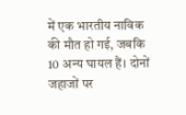में एक भारतीय नाविक की मौत हो गई, जबकि 10 अन्य घायल हैं। दोनों जहाजों पर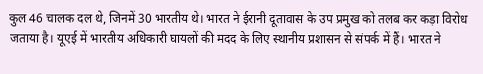कुल 46 चालक दल थे, जिनमें 30 भारतीय थे। भारत ने ईरानी दूतावास के उप प्रमुख को तलब कर कड़ा विरोध जताया है। यूएई में भारतीय अधिकारी घायलों की मदद के लिए स्थानीय प्रशासन से संपर्क में हैं। भारत ने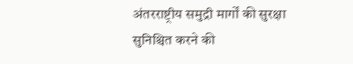अंतरराष्ट्रीय समुद्री मार्गों की सुरक्षा सुनिश्चित करने की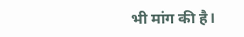भी मांग की है।